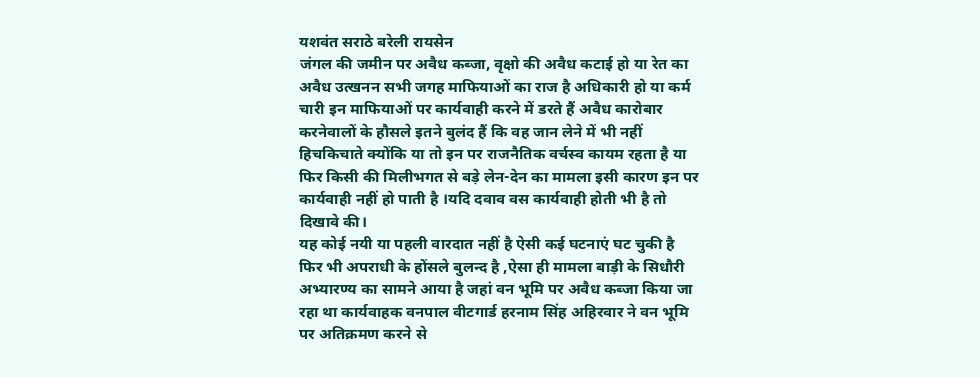यशवंत सराठे बरेली रायसेन
जंगल की जमीन पर अवैध कब्जा, वृक्षो की अवैध कटाई हो या रेत का अवैध उत्खनन सभी जगह माफियाओं का राज है अधिकारी हो या कर्म चारी इन माफियाओं पर कार्यवाही करने में डरते हैं अवैध कारोबार करनेवालों के हौसले इतने बुलंद हैं कि वह जान लेने में भी नहीं हिचकिचाते क्योंकि या तो इन पर राजनैतिक वर्चस्व कायम रहता है या फिर किसी की मिलीभगत से बड़े लेन-देन का मामला इसी कारण इन पर कार्यवाही नहीं हो पाती है ।यदि दवाव वस कार्यवाही होती भी है तो दिखावे की।
यह कोई नयी या पहली वारदात नहीं है ऐसी कई घटनाएं घट चुकी है फिर भी अपराधी के होंसले बुलन्द है ,ऐसा ही मामला बाड़ी के सिधौरी अभ्यारण्य का सामने आया है जहां वन भूमि पर अवैध कब्जा किया जा रहा था कार्यवाहक वनपाल वीटगार्ड हरनाम सिंह अहिरवार ने वन भूमि पर अतिक्रमण करने से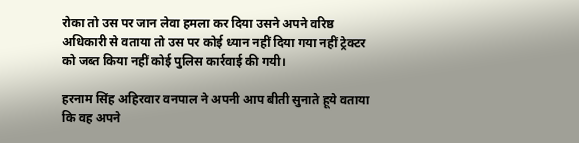रोका तो उस पर जान लेवा हमला कर दिया उसने अपने वरिष्ठ अधिकारी से वताया तो उस पर कोई ध्यान नहीं दिया गया नहीं ट्रेक्टर को जब्त किया नहीं कोई पुलिस कार्रवाई की गयी।

हरनाम सिंह अहिरवार वनपाल ने अपनी आप बीती सुनाते हूये वताया कि वह अपने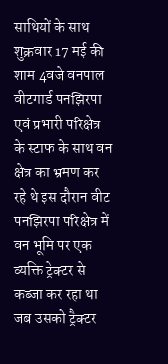साथियों के साथ शुक्रवार 17 मई की शाम 4वजे वनपाल वीटगार्ड पनझिरपा एवं प्रभारी परिक्षेत्र के स्टाफ के साथ वन क्षेत्र का भ्रमण कर रहे थे इस दौरान वीट पनझिरपा परिक्षेत्र में वन भूमि पर एक व्यक्ति ट्रेक्टर से कब्जा कर रहा था जब उसको ट्रैक्टर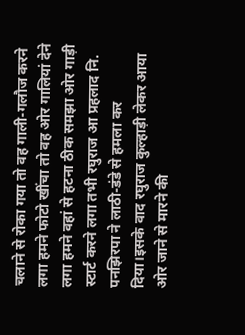चलाने से रोका गया तो वह गाली-गलौज करने लगा हमने फोटो खींचा तो वह ओर गालियां देने लगा हमने वहां से हटना ठीक समझा ओर गाड़ी स्टार्ट करने लगा तभी रघुराज आ प्रहलाद नि. पनझिरपा ने लाठी-डंडे से हमला कर दिया।इसके वाद रघुराज कुल्हाड़ी लेकर आया ओर जाने से मारने की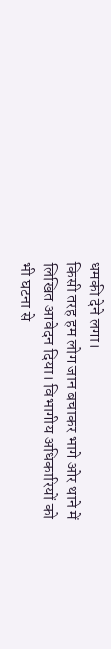धमकी देने लगा।
किसी तरह हम लोग जान बचाकर भागे ओर थाने में लिखित आवेदन दिया। विभागीय अधिकारियों को भी घटना से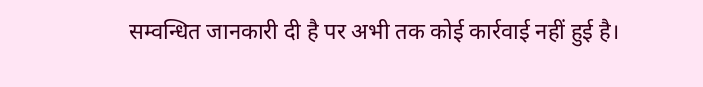सम्वन्धित जानकारी दी है पर अभी तक कोई कार्रवाई नहीं हुई है।